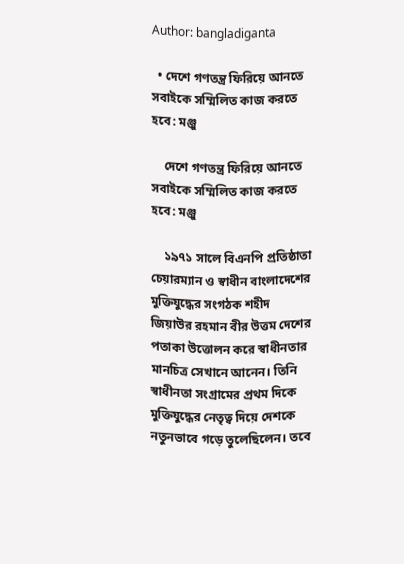Author: bangladiganta

  • দেশে গণতন্ত্র ফিরিয়ে আনতে সবাইকে সম্মিলিত কাজ করতে হবে: মঞ্জু

    দেশে গণতন্ত্র ফিরিয়ে আনতে সবাইকে সম্মিলিত কাজ করতে হবে: মঞ্জু

    ১৯৭১ সালে বিএনপি প্রতিষ্ঠাতা চেয়ারম্যান ও স্বাধীন বাংলাদেশের মুক্তিযুদ্ধের সংগঠক শহীদ জিয়াউর রহমান বীর উত্তম দেশের পতাকা উত্তোলন করে স্বাধীনতার মানচিত্র সেখানে আনেন। তিনি স্বাধীনতা সংগ্রামের প্রথম দিকে মুক্তিযুদ্ধের নেতৃত্ব দিয়ে দেশকে নতুনভাবে গড়ে তুলেছিলেন। তবে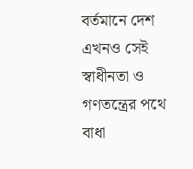বর্তমানে দেশ এখনও সেই স্বাধীনতা ও গণতন্ত্রের পথে বাধা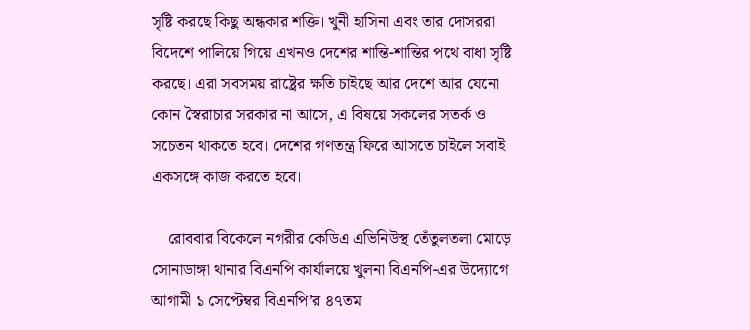সৃষ্টি করছে কিছু অন্ধকার শক্তি। খুনী হাসিনা এবং তার দোসররা বিদেশে পালিয়ে গিয়ে এখনও দেশের শান্তি-শান্তির পথে বাধা সৃষ্টি করছে। এরা সবসময় রাষ্ট্রের ক্ষতি চাইছে আর দেশে আর যেনো কোন স্বৈরাচার সরকার না আসে, এ বিষয়ে সকলের সতর্ক ও সচেতন থাকতে হবে। দেশের গণতন্ত্র ফিরে আসতে চাইলে সবাই একসঙ্গে কাজ করতে হবে।

    রোববার বিকেলে নগরীর কেডিএ এভিনিউস্থ তেঁতুলতলা মোড়ে সোনাডাঙ্গা থানার বিএনপি কার্যালয়ে খুলনা বিএনপি-এর উদ্যোগে আগামী ১ সেপ্টেম্বর বিএনপি’র ৪৭তম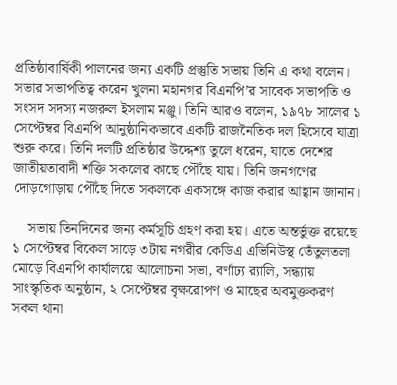প্রতিষ্ঠাবার্ষিকী পালনের জন্য একটি প্রস্তুতি সভায় তিনি এ কথা বলেন। সভার সভাপতিত্ব করেন খুলনা মহানগর বিএনপি’র সাবেক সভাপতি ও সংসদ সদস্য নজরুল ইসলাম মঞ্জু। তিনি আরও বলেন, ১৯৭৮ সালের ১ সেপ্টেম্বর বিএনপি আনুষ্ঠানিকভাবে একটি রাজনৈতিক দল হিসেবে যাত্রা শুরু করে। তিনি দলটি প্রতিষ্ঠার উদ্দেশ্য তুলে ধরেন, যাতে দেশের জাতীয়তাবাদী শক্তি সকলের কাছে পৌঁছে যায়। তিনি জনগণের দোড়গোড়ায় পৌঁছে দিতে সকলকে একসঙ্গে কাজ করার আহ্বান জানান।

    সভায় তিনদিনের জন্য কর্মসূচি গ্রহণ করা হয়। এতে অন্তর্ভুক্ত রয়েছে ১ সেপ্টেম্বর বিকেল সাড়ে ৩টায় নগরীর কেডিএ এভিনিউস্থ তেঁতুলতলা মোড়ে বিএনপি কার্যালয়ে আলোচনা সভা, বর্ণাঢ্য র‌্যালি, সন্ধ্যায় সাংস্কৃতিক অনুষ্ঠান, ২ সেপ্টেম্বর বৃক্ষরোপণ ও মাছের অবমুক্তকরণ সকল থানা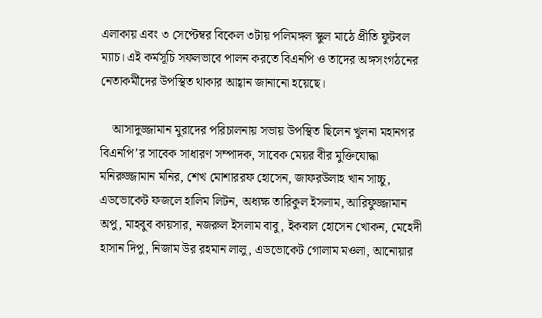এলাকায় এবং ৩ সেপ্টেম্বর বিকেল ৩টায় পলিমঙ্গল স্কুল মাঠে প্রীতি ফুটবল ম্যাচ। এই কর্মসূচি সফলভাবে পালন করতে বিএনপি ও তাদের অঙ্গসংগঠনের নেতাকর্মীদের উপস্থিত থাকার আহ্বান জানানো হয়েছে।

    আসাদুজ্জামান মুরাদের পরিচালনায় সভায় উপস্থিত ছিলেন খুলনা মহানগর বিএনপি’র সাবেক সাধারণ সম্পাদক, সাবেক মেয়র বীর মুক্তিযোদ্ধা মনিরুজ্জামান মনির, শেখ মোশাররফ হোসেন, জাফরউলাহ খান সাচ্চু, এডভোকেট ফজলে হালিম লিটন, অধ্যক্ষ তারিকুল ইসলাম, আরিফুজ্জামান অপু, মাহবুব কায়সার, নজরুল ইসলাম বাবু, ইকবাল হোসেন খোকন, মেহেদী হাসান দিপু, নিজাম উর রহমান লালু, এডভোকেট গোলাম মওলা, আনোয়ার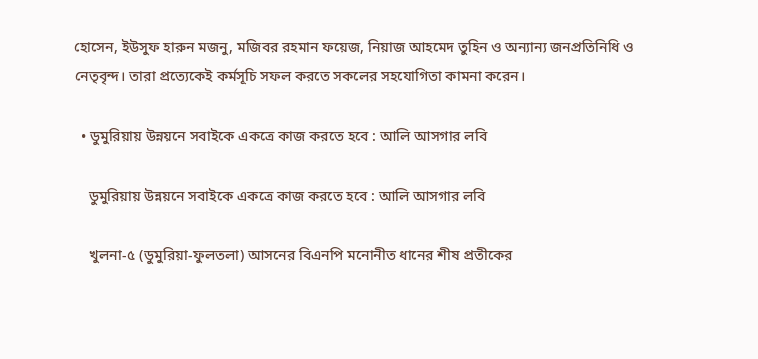হোসেন, ইউসুফ হারুন মজনু, মজিবর রহমান ফয়েজ, নিয়াজ আহমেদ তুহিন ও অন্যান্য জনপ্রতিনিধি ও নেতৃবৃন্দ। তারা প্রত্যেকেই কর্মসূচি সফল করতে সকলের সহযোগিতা কামনা করেন।

  • ডুমুরিয়ায় উন্নয়নে সবাইকে একত্রে কাজ করতে হবে : আলি আসগার লবি

    ডুমুরিয়ায় উন্নয়নে সবাইকে একত্রে কাজ করতে হবে : আলি আসগার লবি

    খুলনা-৫ (ডুমুরিয়া-ফুলতলা) আসনের বিএনপি মনোনীত ধানের শীষ প্রতীকের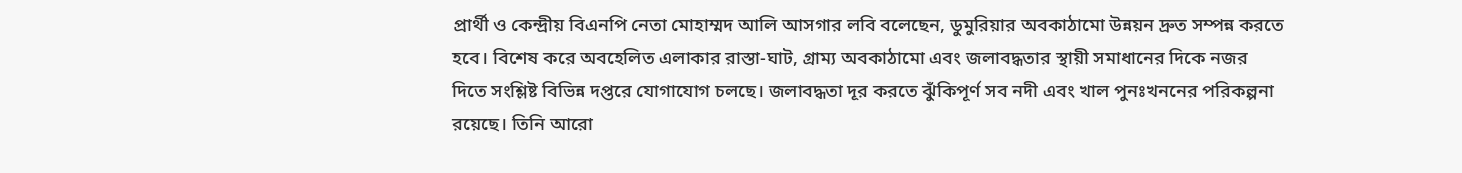প্রার্থী ও কেন্দ্রীয় বিএনপি নেতা মোহাম্মদ আলি আসগার লবি বলেছেন, ডুমুরিয়ার অবকাঠামো উন্নয়ন দ্রুত সম্পন্ন করতে হবে। বিশেষ করে অবহেলিত এলাকার রাস্তা-ঘাট, গ্রাম্য অবকাঠামো এবং জলাবদ্ধতার স্থায়ী সমাধানের দিকে নজর দিতে সংশ্লিষ্ট বিভিন্ন দপ্তরে যোগাযোগ চলছে। জলাবদ্ধতা দূর করতে ঝুঁকিপূর্ণ সব নদী এবং খাল পুনঃখননের পরিকল্পনা রয়েছে। তিনি আরো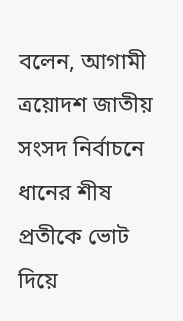বলেন, আগামী ত্রয়োদশ জাতীয় সংসদ নির্বাচনে ধানের শীষ প্রতীকে ভোট দিয়ে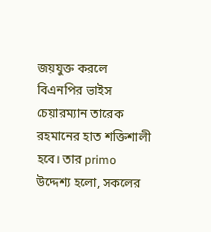জয়যুক্ত করলে বিএনপির ভাইস চেয়ারম্যান তারেক রহমানের হাত শক্তিশালী হবে। তার primo উদ্দেশ্য হলো, সকলের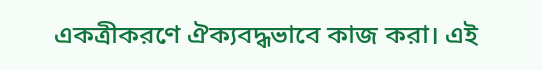একত্রীকরণে ঐক্যবদ্ধভাবে কাজ করা। এই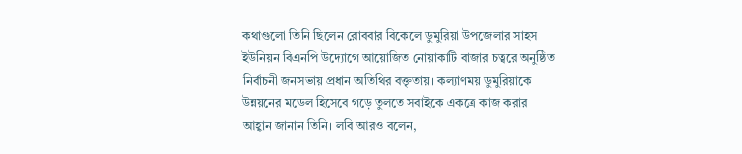কথাগুলো তিনি ছিলেন রোববার বিকেলে ডুমুরিয়া উপজেলার সাহস ইউনিয়ন বিএনপি উদ্যোগে আয়োজিত নোয়াকাটি বাজার চত্বরে অনুষ্ঠিত নির্বাচনী জনসভায় প্রধান অতিথির বক্তৃতায়। কল্যাণময় ডুমুরিয়াকে উন্নয়নের মডেল হিসেবে গড়ে তুলতে সবাইকে একত্রে কাজ করার আহ্বান জানান তিনি। লবি আরও বলেন,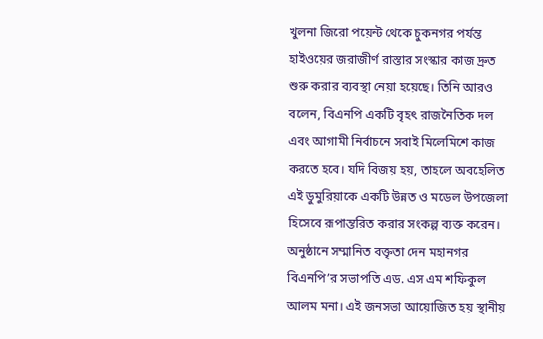খুলনা জিরো পয়েন্ট থেকে চুকনগর পর্যন্ত হাইওয়ের জরাজীর্ণ রাস্তার সংস্কার কাজ দ্রুত শুরু করার ব্যবস্থা নেয়া হয়েছে। তিনি আরও বলেন, বিএনপি একটি বৃহৎ রাজনৈতিক দল এবং আগামী নির্বাচনে সবাই মিলেমিশে কাজ করতে হবে। যদি বিজয় হয়, তাহলে অবহেলিত এই ডুমুরিয়াকে একটি উন্নত ও মডেল উপজেলা হিসেবে রূপান্তরিত করার সংকল্প ব্যক্ত করেন। অনুষ্ঠানে সম্মানিত বক্তৃতা দেন মহানগর বিএনপি’র সভাপতি এড. এস এম শফিকুল আলম মনা। এই জনসভা আয়োজিত হয় স্থানীয়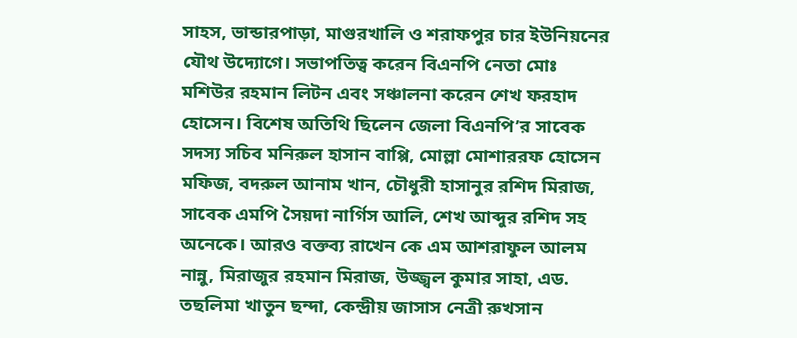সাহস, ভান্ডারপাড়া, মাগুরখালি ও শরাফপুর চার ইউনিয়নের যৌথ উদ্যোগে। সভাপতিত্ব করেন বিএনপি নেতা মোঃ মশিউর রহমান লিটন এবং সঞ্চালনা করেন শেখ ফরহাদ হোসেন। বিশেষ অতিথি ছিলেন জেলা বিএনপি’র সাবেক সদস্য সচিব মনিরুল হাসান বাপ্পি, মোল্লা মোশাররফ হোসেন মফিজ, বদরুল আনাম খান, চৌধুরী হাসানুর রশিদ মিরাজ, সাবেক এমপি সৈয়দা নার্গিস আলি, শেখ আব্দুর রশিদ সহ অনেকে। আরও বক্তব্য রাখেন কে এম আশরাফুল আলম নান্নু, মিরাজুর রহমান মিরাজ, উজ্জ্বল কুমার সাহা, এড. তছলিমা খাতুন ছন্দা, কেন্দ্রীয় জাসাস নেত্রী রুখসান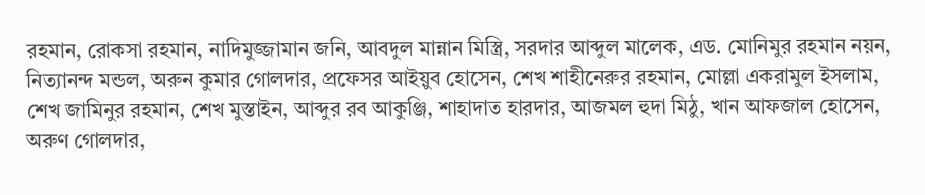রহমান, রোকসা রহমান, নাদিমুজ্জামান জনি, আবদুল মান্নান মিস্ত্রি, সরদার আব্দুল মালেক, এড. মোনিমুর রহমান নয়ন, নিত্যানন্দ মন্ডল, অরুন কুমার গোলদার, প্রফেসর আইয়ুব হোসেন, শেখ শাহীনেরুর রহমান, মোল্লা একরামুল ইসলাম, শেখ জামিনুর রহমান, শেখ মুস্তাইন, আব্দুর রব আকুঞ্জি, শাহাদাত হারদার, আজমল হুদা মিঠু, খান আফজাল হোসেন, অরুণ গোলদার,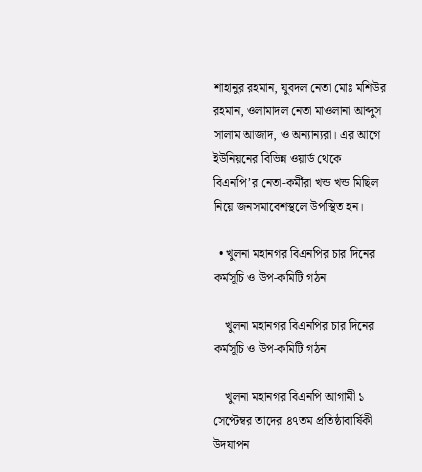শাহানুর রহমান, যুবদল নেতা মোঃ মশিউর রহমান, ওলামাদল নেতা মাওলানা আব্দুস সালাম আজাদ, ও অন্যান্যরা। এর আগে ইউনিয়নের বিভিন্ন ওয়ার্ড থেকে বিএনপি’র নেতা-কর্মীরা খন্ড খন্ড মিছিল নিয়ে জনসমাবেশস্থলে উপস্থিত হন।

  • খুলনা মহানগর বিএনপির চার দিনের কর্মসূচি ও উপ-কমিটি গঠন

    খুলনা মহানগর বিএনপির চার দিনের কর্মসূচি ও উপ-কমিটি গঠন

    খুলনা মহানগর বিএনপি আগামী ১ সেপ্টেম্বর তাদের ৪৭তম প্রতিষ্ঠাবার্ষিকী উদযাপন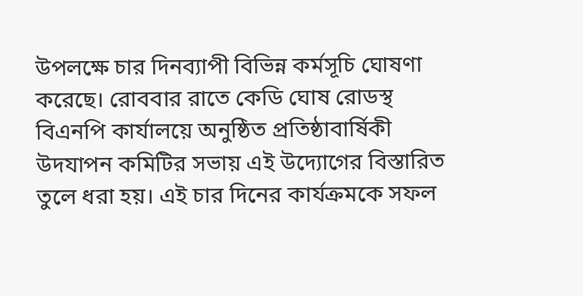উপলক্ষে চার দিনব্যাপী বিভিন্ন কর্মসূচি ঘোষণা করেছে। রোববার রাতে কেডি ঘোষ রোডস্থ বিএনপি কার্যালয়ে অনুষ্ঠিত প্রতিষ্ঠাবার্ষিকী উদযাপন কমিটির সভায় এই উদ্যোগের বিস্তারিত তুলে ধরা হয়। এই চার দিনের কার্যক্রমকে সফল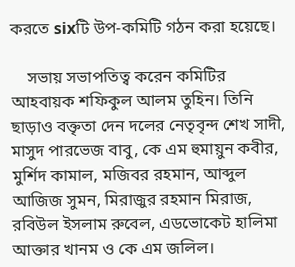করতে sixটি উপ-কমিটি গঠন করা হয়েছে।

    সভায় সভাপতিত্ব করেন কমিটির আহবায়ক শফিকুল আলম তুহিন। তিনি ছাড়াও বক্তৃতা দেন দলের নেতৃবৃন্দ শেখ সাদী, মাসুদ পারভেজ বাবু, কে এম হুমায়ুন কবীর, মুর্শিদ কামাল, মজিবর রহমান, আব্দুল আজিজ সুমন, মিরাজুর রহমান মিরাজ, রবিউল ইসলাম রুবেল, এডভোকেট হালিমা আক্তার খানম ও কে এম জলিল।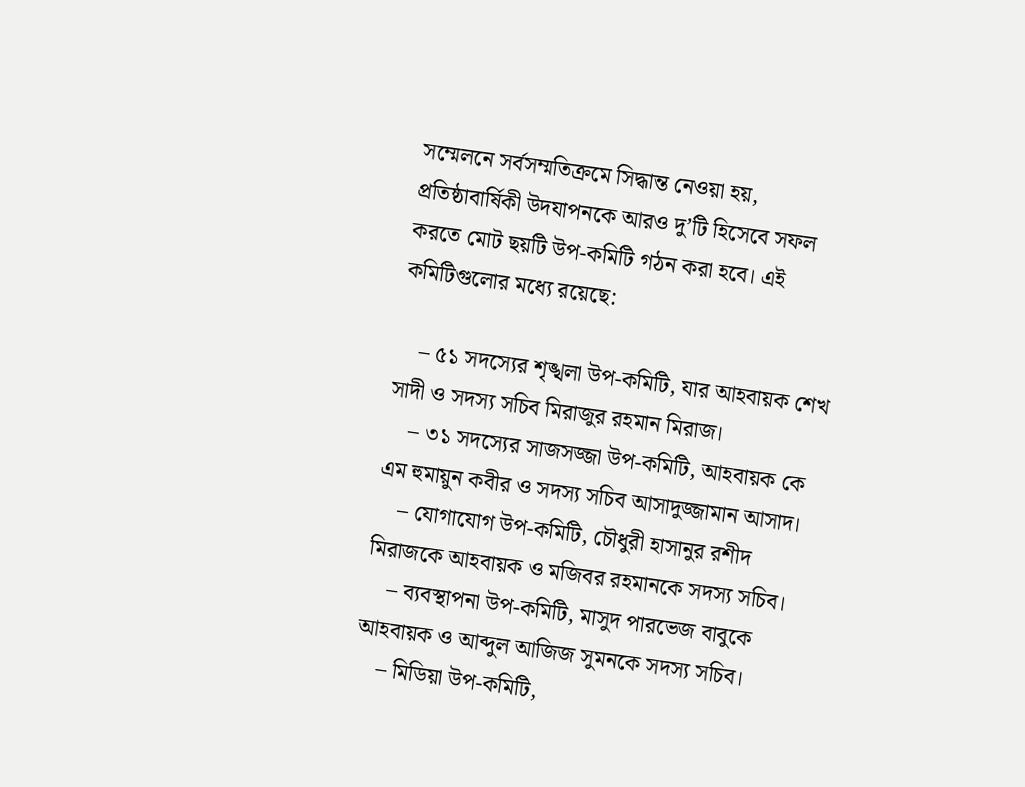সম্মেলনে সর্বসম্মতিক্রমে সিদ্ধান্ত নেওয়া হয়, প্রতিষ্ঠাবার্ষিকী উদযাপনকে আরও দু’টি হিসেবে সফল করতে মোট ছয়টি উপ-কমিটি গঠন করা হবে। এই কমিটিগুলোর মধ্যে রয়েছে:

    – ৫১ সদস্যের শৃঙ্খলা উপ-কমিটি, যার আহবায়ক শেখ সাদী ও সদস্য সচিব মিরাজুর রহমান মিরাজ।
    – ৩১ সদস্যের সাজসজ্জা উপ-কমিটি, আহবায়ক কে এম হুমায়ুন কবীর ও সদস্য সচিব আসাদুজ্জামান আসাদ।
    – যোগাযোগ উপ-কমিটি, চৌধুরী হাসানুর রশীদ মিরাজকে আহবায়ক ও মজিবর রহমানকে সদস্য সচিব।
    – ব্যবস্থাপনা উপ-কমিটি, মাসুদ পারভেজ বাবুকে আহবায়ক ও আব্দুল আজিজ সুমনকে সদস্য সচিব।
    – মিডিয়া উপ-কমিটি,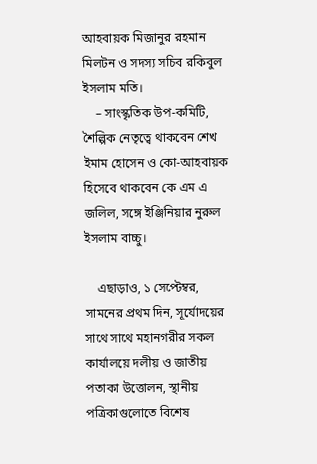আহবায়ক মিজানুর রহমান মিলটন ও সদস্য সচিব রকিবুল ইসলাম মতি।
    – সাংস্কৃতিক উপ-কমিটি, শৈল্পিক নেতৃত্বে থাকবেন শেখ ইমাম হোসেন ও কো-আহবায়ক হিসেবে থাকবেন কে এম এ জলিল, সঙ্গে ইঞ্জিনিয়ার নুরুল ইসলাম বাচ্চু।

    এছাড়াও, ১ সেপ্টেম্বর, সামনের প্রথম দিন, সূর্যোদয়ের সাথে সাথে মহানগরীর সকল কার্যালয়ে দলীয় ও জাতীয় পতাকা উত্তোলন, স্থানীয় পত্রিকাগুলোতে বিশেষ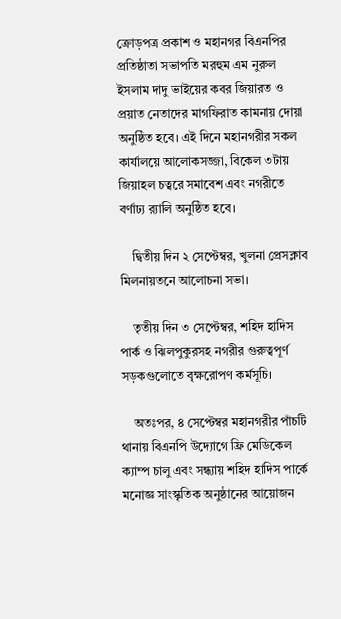ক্রোড়পত্র প্রকাশ ও মহানগর বিএনপির প্রতিষ্ঠাতা সভাপতি মরহুম এম নুরুল ইসলাম দাদু ভাইয়ের কবর জিয়ারত ও প্রয়াত নেতাদের মাগফিরাত কামনায় দোয়া অনুষ্ঠিত হবে। এই দিনে মহানগরীর সকল কার্যালয়ে আলোকসজ্জা, বিকেল ৩টায় জিয়াহল চত্বরে সমাবেশ এবং নগরীতে বর্ণাঢ্য র‌্যালি অনুষ্ঠিত হবে।

    দ্বিতীয় দিন ২ সেপ্টেম্বর, খুলনা প্রেসক্লাব মিলনায়তনে আলোচনা সভা।

    তৃতীয় দিন ৩ সেপ্টেম্বর, শহিদ হাদিস পার্ক ও ঝিলপুকুরসহ নগরীর গুরুত্বপূর্ণ সড়কগুলোতে বৃক্ষরোপণ কর্মসূচি।

    অতঃপর, ৪ সেপ্টেম্বর মহানগরীর পাঁচটি থানায় বিএনপি উদ্যোগে ফ্রি মেডিকেল ক্যাম্প চালু এবং সন্ধ্যায় শহিদ হাদিস পার্কে মনোজ্ঞ সাংস্কৃতিক অনুষ্ঠানের আয়োজন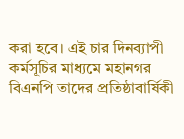করা হবে। এই চার দিনব্যাপী কর্মসূচির মাধ্যমে মহানগর বিএনপি তাদের প্রতিষ্ঠাবার্ষিকী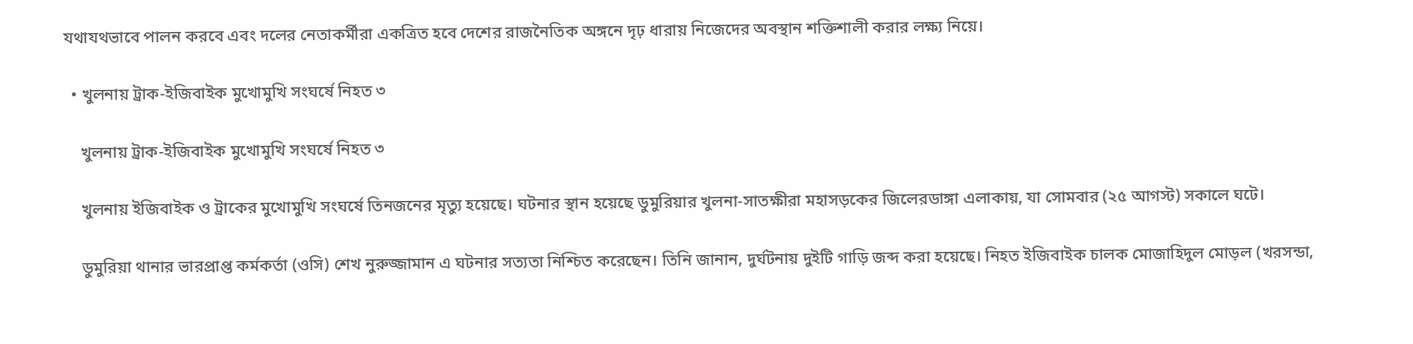যথাযথভাবে পালন করবে এবং দলের নেতাকর্মীরা একত্রিত হবে দেশের রাজনৈতিক অঙ্গনে দৃঢ় ধারায় নিজেদের অবস্থান শক্তিশালী করার লক্ষ্য নিয়ে।

  • খুলনায় ট্রাক-ইজিবাইক মুখোমুখি সংঘর্ষে নিহত ৩

    খুলনায় ট্রাক-ইজিবাইক মুখোমুখি সংঘর্ষে নিহত ৩

    খুলনায় ইজিবাইক ও ট্রাকের মুখোমুখি সংঘর্ষে তিনজনের মৃত্যু হয়েছে। ঘটনার স্থান হয়েছে ডুমুরিয়ার খুলনা-সাতক্ষীরা মহাসড়কের জিলেরডাঙ্গা এলাকায়, যা সোমবার (২৫ আগস্ট) সকালে ঘটে।

    ডুমুরিয়া থানার ভারপ্রাপ্ত কর্মকর্তা (ওসি) শেখ নুরুজ্জামান এ ঘটনার সত্যতা নিশ্চিত করেছেন। তিনি জানান, দুর্ঘটনায় দুইটি গাড়ি জব্দ করা হয়েছে। নিহত ইজিবাইক চালক মোজাহিদুল মোড়ল (খরসন্ডা,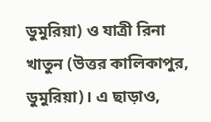ডুমুরিয়া) ও যাত্রী রিনা খাতুন (উত্তর কালিকাপুর, ডুমুরিয়া)। এ ছাড়াও,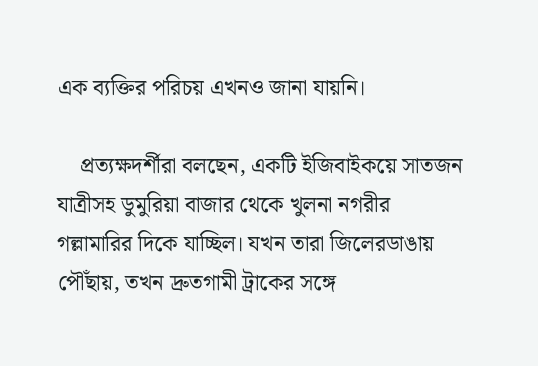এক ব্যক্তির পরিচয় এখনও জানা যায়নি।

    প্রত্যক্ষদর্শীরা বলছেন, একটি ইজিবাইকয়ে সাতজন যাত্রীসহ ডুমুরিয়া বাজার থেকে খুলনা নগরীর গল্লামারির দিকে যাচ্ছিল। যখন তারা জিলেরডাঙায় পৌঁছায়, তখন দ্রুতগামী ট্রাকের সঙ্গে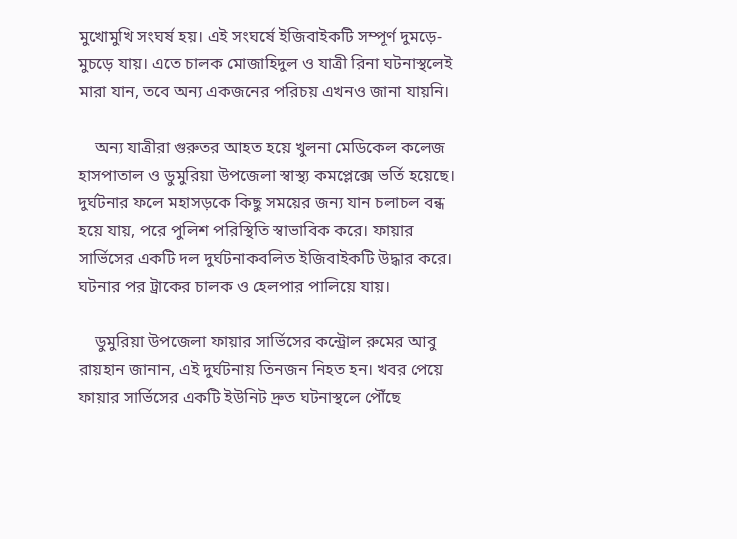মুখোমুখি সংঘর্ষ হয়। এই সংঘর্ষে ইজিবাইকটি সম্পূর্ণ দুমড়ে-মুচড়ে যায়। এতে চালক মোজাহিদুল ও যাত্রী রিনা ঘটনাস্থলেই মারা যান, তবে অন্য একজনের পরিচয় এখনও জানা যায়নি।

    অন্য যাত্রীরা গুরুতর আহত হয়ে খুলনা মেডিকেল কলেজ হাসপাতাল ও ডুমুরিয়া উপজেলা স্বাস্থ্য কমপ্লেক্সে ভর্তি হয়েছে। দুর্ঘটনার ফলে মহাসড়কে কিছু সময়ের জন্য যান চলাচল বন্ধ হয়ে যায়, পরে পুলিশ পরিস্থিতি স্বাভাবিক করে। ফায়ার সার্ভিসের একটি দল দুর্ঘটনাকবলিত ইজিবাইকটি উদ্ধার করে। ঘটনার পর ট্রাকের চালক ও হেলপার পালিয়ে যায়।

    ডুমুরিয়া উপজেলা ফায়ার সার্ভিসের কন্ট্রোল রুমের আবু রায়হান জানান, এই দুর্ঘটনায় তিনজন নিহত হন। খবর পেয়ে ফায়ার সার্ভিসের একটি ইউনিট দ্রুত ঘটনাস্থলে পৌঁছে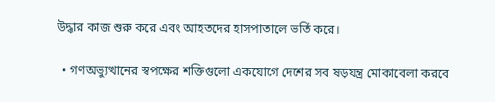উদ্ধার কাজ শুরু করে এবং আহতদের হাসপাতালে ভর্তি করে।

  • গণঅভ্যুত্থানের স্বপক্ষের শক্তিগুলো একযোগে দেশের সব ষড়যন্ত্র মোকাবেলা করবে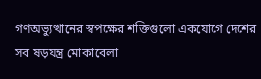গণঅভ্যুত্থানের স্বপক্ষের শক্তিগুলো একযোগে দেশের সব ষড়যন্ত্র মোকাবেলা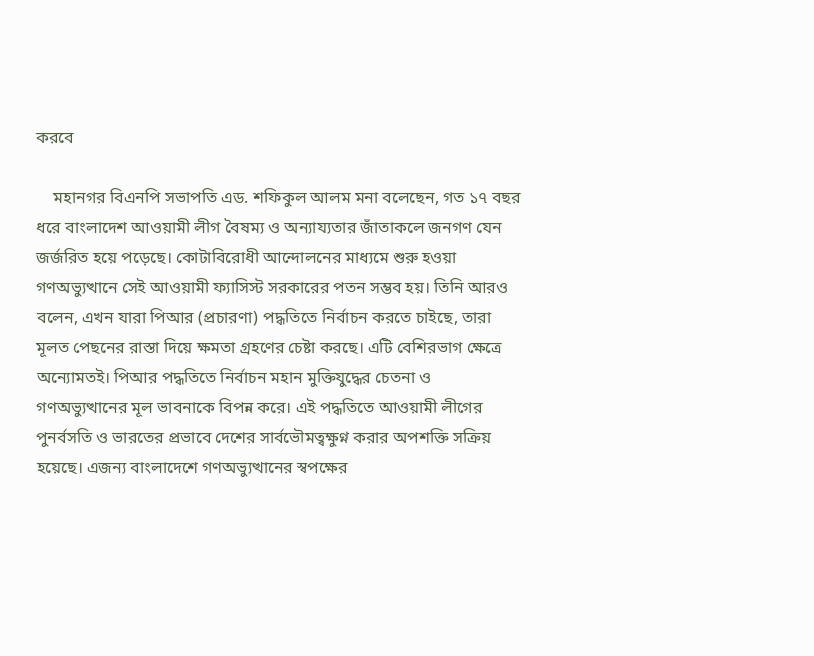করবে

    মহানগর বিএনপি সভাপতি এড. শফিকুল আলম মনা বলেছেন, গত ১৭ বছর ধরে বাংলাদেশ আওয়ামী লীগ বৈষম্য ও অন্যায্যতার জাঁতাকলে জনগণ যেন জর্জরিত হয়ে পড়েছে। কোটাবিরোধী আন্দোলনের মাধ্যমে শুরু হওয়া গণঅভ্যুত্থানে সেই আওয়ামী ফ্যাসিস্ট সরকারের পতন সম্ভব হয়। তিনি আরও বলেন, এখন যারা পিআর (প্রচারণা) পদ্ধতিতে নির্বাচন করতে চাইছে, তারা মূলত পেছনের রাস্তা দিয়ে ক্ষমতা গ্রহণের চেষ্টা করছে। এটি বেশিরভাগ ক্ষেত্রে অন্যোমতই। পিআর পদ্ধতিতে নির্বাচন মহান মুক্তিযুদ্ধের চেতনা ও গণঅভ্যুত্থানের মূল ভাবনাকে বিপন্ন করে। এই পদ্ধতিতে আওয়ামী লীগের পুনর্বসতি ও ভারতের প্রভাবে দেশের সার্বভৌমত্বক্ষুণ্ন করার অপশক্তি সক্রিয় হয়েছে। এজন্য বাংলাদেশে গণঅভ্যুত্থানের স্বপক্ষের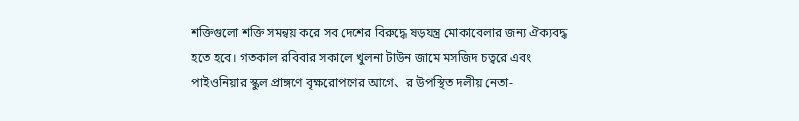শক্তিগুলো শক্তি সমন্বয় করে সব দেশের বিরুদ্ধে ষড়যন্ত্র মোকাবেলার জন্য ঐক্যবদ্ধ হতে হবে। গতকাল রবিবার সকালে খুলনা টাউন জামে মসজিদ চত্বরে এবং পাইওনিয়ার স্কুল প্রাঙ্গণে বৃক্ষরোপণের আগে、র উপস্থিত দলীয় নেতা-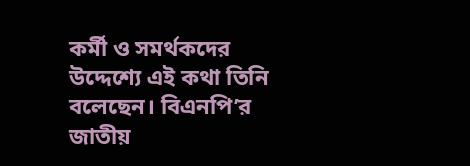কর্মী ও সমর্থকদের উদ্দেশ্যে এই কথা তিনি বলেছেন। বিএনপি’র জাতীয়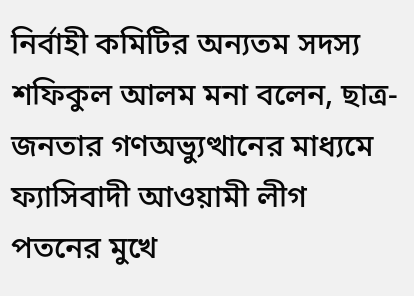নির্বাহী কমিটির অন্যতম সদস্য শফিকুল আলম মনা বলেন, ছাত্র-জনতার গণঅভ্যুত্থানের মাধ্যমে ফ্যাসিবাদী আওয়ামী লীগ পতনের মুখে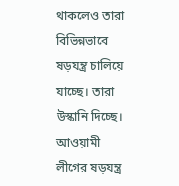থাকলেও তারা বিভিন্নভাবে ষড়যন্ত্র চালিয়ে যাচ্ছে। তারা উস্কানি দিচ্ছে। আওয়ামী লীগের ষড়যন্ত্র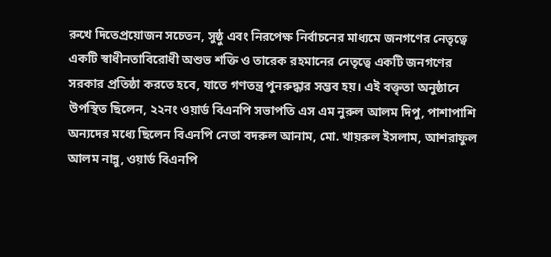রুখে দিতেপ্রয়োজন সচেতন, সুষ্ঠু এবং নিরপেক্ষ নির্বাচনের মাধ্যমে জনগণের নেতৃত্বে একটি স্বাধীনতাবিরোধী অশুভ শক্তি ও তারেক রহমানের নেতৃত্বে একটি জনগণের সরকার প্রতিষ্ঠা করতে হবে, যাতে গণতন্ত্র পুনরুদ্ধার সম্ভব হয়। এই বক্তৃতা অনুষ্ঠানে উপস্থিত ছিলেন, ২২নং ওয়ার্ড বিএনপি সভাপতি এস এম নুরুল আলম দিপু, পাশাপাশি অন্যদের মধ্যে ছিলেন বিএনপি নেতা বদরুল আনাম, মো. খায়রুল ইসলাম, আশরাফুল আলম নান্নু, ওয়ার্ড বিএনপি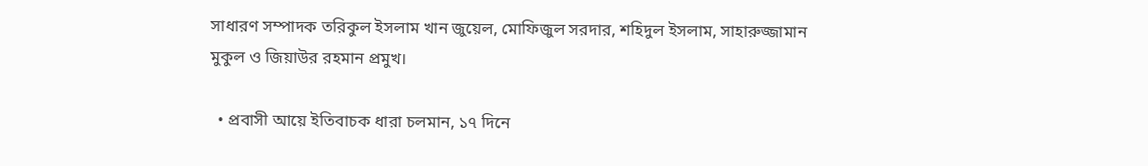সাধারণ সম্পাদক তরিকুল ইসলাম খান জুয়েল, মোফিজুল সরদার, শহিদুল ইসলাম, সাহারুজ্জামান মুকুল ও জিয়াউর রহমান প্রমুখ।

  • প্রবাসী আয়ে ইতিবাচক ধারা চলমান, ১৭ দিনে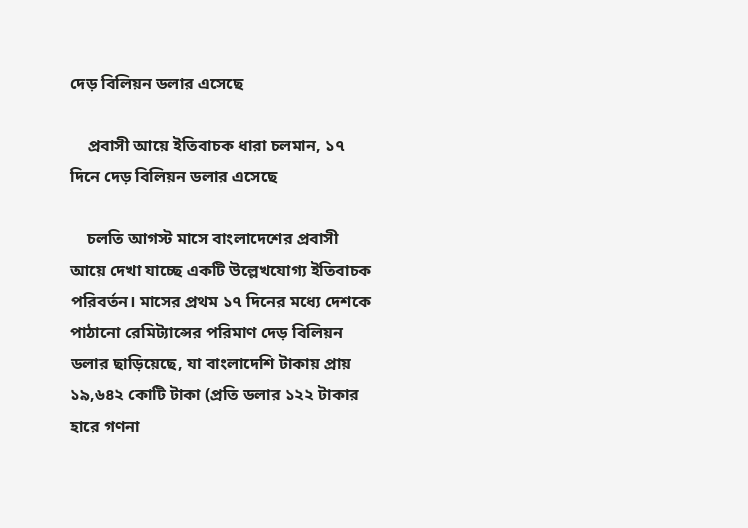দেড় বিলিয়ন ডলার এসেছে

    প্রবাসী আয়ে ইতিবাচক ধারা চলমান, ১৭ দিনে দেড় বিলিয়ন ডলার এসেছে

    চলতি আগস্ট মাসে বাংলাদেশের প্রবাসী আয়ে দেখা যাচ্ছে একটি উল্লেখযোগ্য ইতিবাচক পরিবর্তন। মাসের প্রথম ১৭ দিনের মধ্যে দেশকে পাঠানো রেমিট্যান্সের পরিমাণ দেড় বিলিয়ন ডলার ছাড়িয়েছে, যা বাংলাদেশি টাকায় প্রায় ১৯,৬৪২ কোটি টাকা (প্রতি ডলার ১২২ টাকার হারে গণনা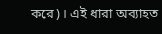করে)। এই ধারা অব্যাহত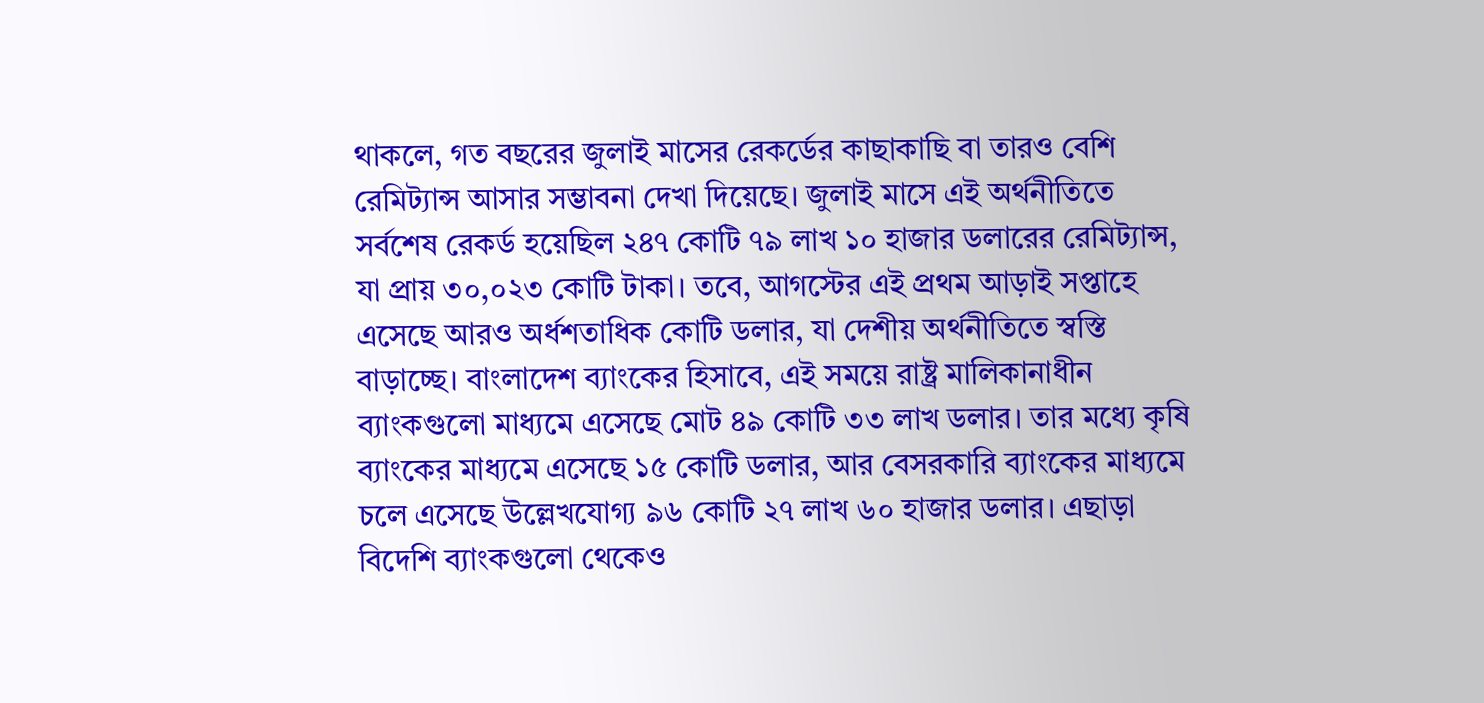থাকলে, গত বছরের জুলাই মাসের রেকর্ডের কাছাকাছি বা তারও বেশি রেমিট্যান্স আসার সম্ভাবনা দেখা দিয়েছে। জুলাই মাসে এই অর্থনীতিতে সর্বশেষ রেকর্ড হয়েছিল ২৪৭ কোটি ৭৯ লাখ ১০ হাজার ডলারের রেমিট্যান্স, যা প্রায় ৩০,০২৩ কোটি টাকা। তবে, আগস্টের এই প্রথম আড়াই সপ্তাহে এসেছে আরও অর্ধশতাধিক কোটি ডলার, যা দেশীয় অর্থনীতিতে স্বস্তি বাড়াচ্ছে। বাংলাদেশ ব্যাংকের হিসাবে, এই সময়ে রাষ্ট্র মালিকানাধীন ব্যাংকগুলো মাধ্যমে এসেছে মোট ৪৯ কোটি ৩৩ লাখ ডলার। তার মধ্যে কৃষি ব্যাংকের মাধ্যমে এসেছে ১৫ কোটি ডলার, আর বেসরকারি ব্যাংকের মাধ্যমে চলে এসেছে উল্লেখযোগ্য ৯৬ কোটি ২৭ লাখ ৬০ হাজার ডলার। এছাড়া বিদেশি ব্যাংকগুলো থেকেও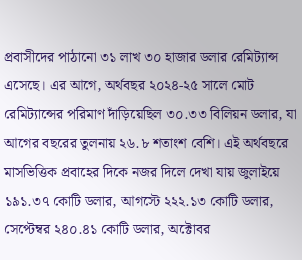প্রবাসীদের পাঠানো ৩১ লাখ ৩০ হাজার ডলার রেমিট্যান্স এসেছে। এর আগে, অর্থবছর ২০২৪-২৫ সালে মোট রেমিট্যান্সের পরিমাণ দাঁড়িয়েছিল ৩০.৩৩ বিলিয়ন ডলার, যা আগের বছরের তুলনায় ২৬.৮ শতাংশ বেশি। এই অর্থবছরে মাসভিত্তিক প্রবাহের দিকে নজর দিলে দেখা যায় জুলাইয়ে ১৯১.৩৭ কোটি ডলার, আগস্টে ২২২.১৩ কোটি ডলার, সেপ্টেম্বর ২৪০.৪১ কোটি ডলার, অক্টোবর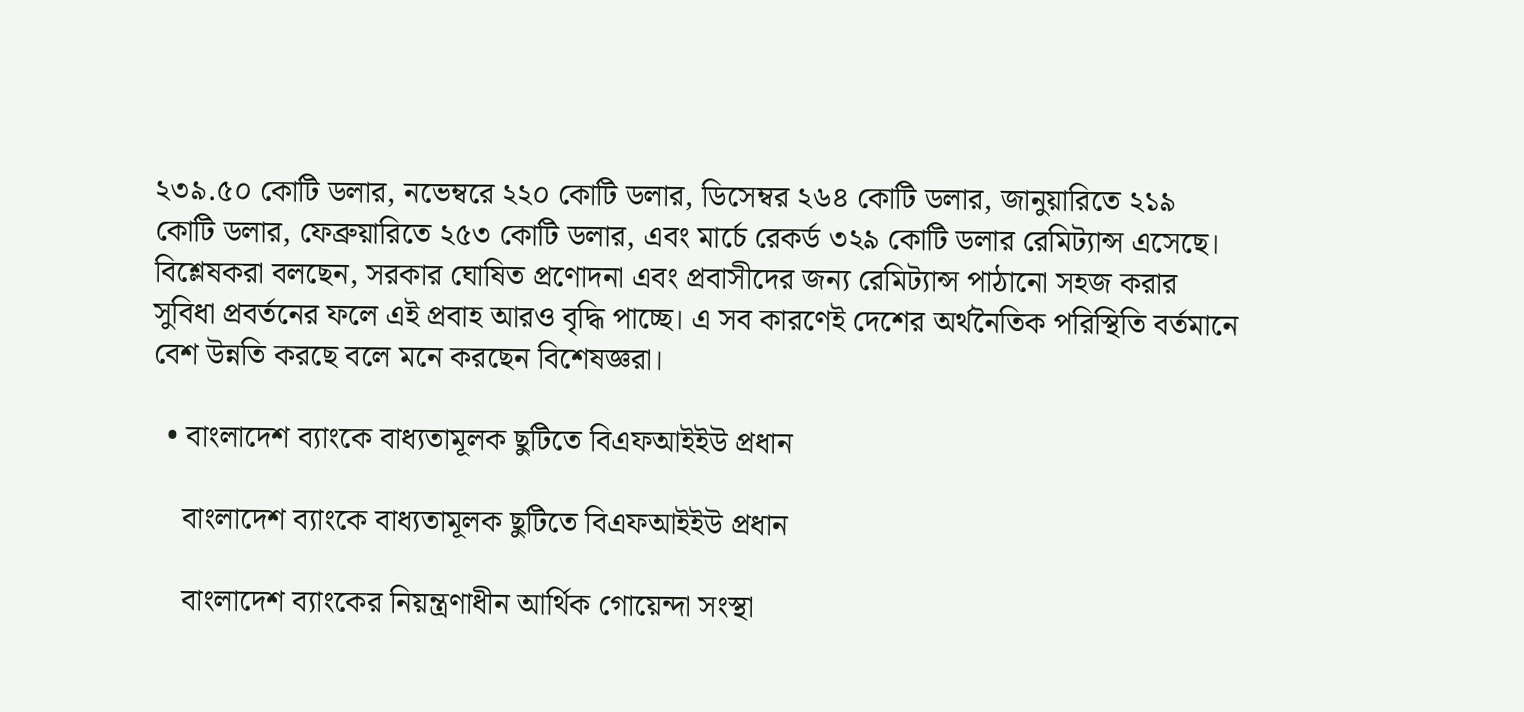২৩৯.৫০ কোটি ডলার, নভেম্বরে ২২০ কোটি ডলার, ডিসেম্বর ২৬৪ কোটি ডলার, জানুয়ারিতে ২১৯ কোটি ডলার, ফেব্রুয়ারিতে ২৫৩ কোটি ডলার, এবং মার্চে রেকর্ড ৩২৯ কোটি ডলার রেমিট্যান্স এসেছে। বিশ্লেষকরা বলছেন, সরকার ঘোষিত প্রণোদনা এবং প্রবাসীদের জন্য রেমিট্যান্স পাঠানো সহজ করার সুবিধা প্রবর্তনের ফলে এই প্রবাহ আরও বৃদ্ধি পাচ্ছে। এ সব কারণেই দেশের অর্থনৈতিক পরিস্থিতি বর্তমানে বেশ উন্নতি করছে বলে মনে করছেন বিশেষজ্ঞরা।

  • বাংলাদেশ ব্যাংকে বাধ্যতামূলক ছুটিতে বিএফআইইউ প্রধান

    বাংলাদেশ ব্যাংকে বাধ্যতামূলক ছুটিতে বিএফআইইউ প্রধান

    বাংলাদেশ ব্যাংকের নিয়ন্ত্রণাধীন আর্থিক গোয়েন্দা সংস্থা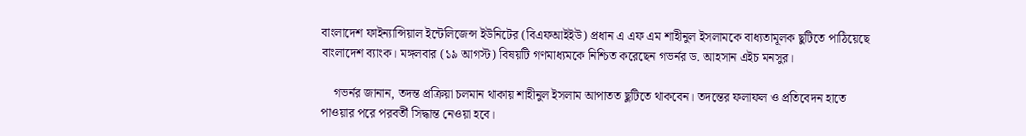বাংলাদেশ ফাইন্যান্সিয়াল ইন্টেলিজেন্স ইউনিটের (বিএফআইইউ) প্রধান এ এফ এম শাহীনুল ইসলামকে বাধ্যতামূলক ছুটিতে পাঠিয়েছে বাংলাদেশ ব্যাংক। মঙ্গলবার (১৯ আগস্ট) বিষয়টি গণমাধ্যমকে নিশ্চিত করেছেন গভর্নর ড. আহসান এইচ মনসুর।

    গভর্নর জানান, তদন্ত প্রক্রিয়া চলমান থাকায় শাহীনুল ইসলাম আপাতত ছুটিতে থাকবেন। তদন্তের ফলাফল ও প্রতিবেদন হাতে পাওয়ার পরে পরবর্তী সিদ্ধান্ত নেওয়া হবে।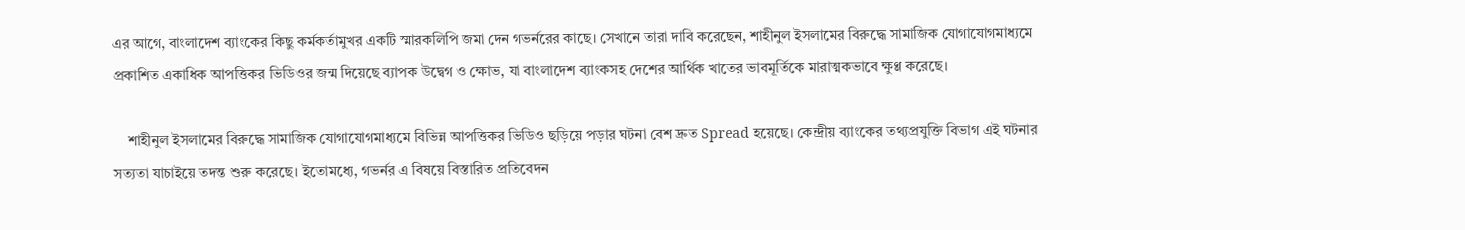এর আগে, বাংলাদেশ ব্যাংকের কিছু কর্মকর্তামুখর একটি স্মারকলিপি জমা দেন গভর্নরের কাছে। সেখানে তারা দাবি করেছেন, শাহীনুল ইসলামের বিরুদ্ধে সামাজিক যোগাযোগমাধ্যমে প্রকাশিত একাধিক আপত্তিকর ভিডিওর জন্ম দিয়েছে ব্যাপক উদ্বেগ ও ক্ষোভ, যা বাংলাদেশ ব্যাংকসহ দেশের আর্থিক খাতের ভাবমূর্তিকে মারাত্মকভাবে ক্ষুণ্ণ করেছে।

    শাহীনুল ইসলামের বিরুদ্ধে সামাজিক যোগাযোগমাধ্যমে বিভিন্ন আপত্তিকর ভিডিও ছড়িয়ে পড়ার ঘটনা বেশ দ্রুত Spread হয়েছে। কেন্দ্রীয় ব্যাংকের তথ্যপ্রযুক্তি বিভাগ এই ঘটনার সত্যতা যাচাইয়ে তদন্ত শুরু করেছে। ইতোমধ্যে, গভর্নর এ বিষয়ে বিস্তারিত প্রতিবেদন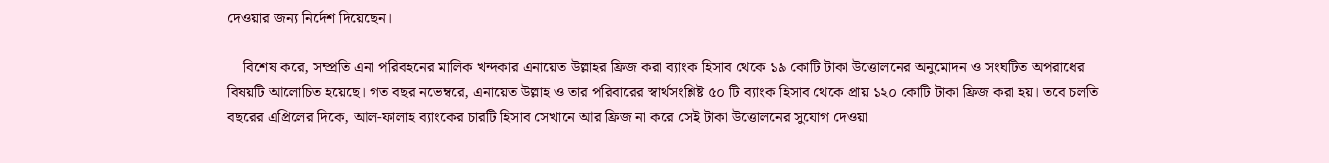দেওয়ার জন্য নির্দেশ দিয়েছেন।

    বিশেষ করে, সম্প্রতি এনা পরিবহনের মালিক খন্দকার এনায়েত উল্লাহর ফ্রিজ করা ব্যাংক হিসাব থেকে ১৯ কোটি টাকা উত্তোলনের অনুমোদন ও সংঘটিত অপরাধের বিষয়টি আলোচিত হয়েছে। গত বছর নভেম্বরে, এনায়েত উল্লাহ ও তার পরিবারের স্বার্থসংশ্লিষ্ট ৫০ টি ব্যাংক হিসাব থেকে প্রায় ১২০ কোটি টাকা ফ্রিজ করা হয়। তবে চলতি বছরের এপ্রিলের দিকে, আল-ফালাহ ব্যাংকের চারটি হিসাব সেখানে আর ফ্রিজ না করে সেই টাকা উত্তোলনের সুযোগ দেওয়া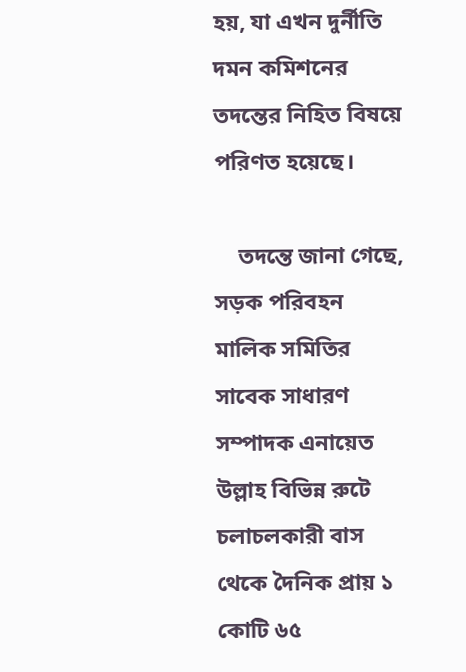হয়, যা এখন দুর্নীতি দমন কমিশনের তদন্তের নিহিত বিষয়ে পরিণত হয়েছে।

    তদন্তে জানা গেছে, সড়ক পরিবহন মালিক সমিতির সাবেক সাধারণ সম্পাদক এনায়েত উল্লাহ বিভিন্ন রুটে চলাচলকারী বাস থেকে দৈনিক প্রায় ১ কোটি ৬৫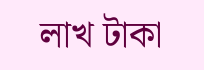লাখ টাকা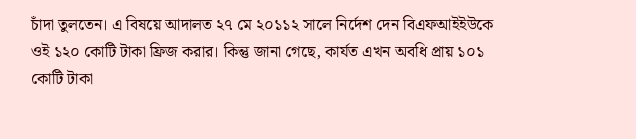চাঁদা তুলতেন। এ বিষয়ে আদালত ২৭ মে ২০১১২ সালে নির্দেশ দেন বিএফআইইউকে ওই ১২০ কোটি টাকা ফ্রিজ করার। কিন্তু জানা গেছে, কার্যত এখন অবধি প্রায় ১০১ কোটি টাকা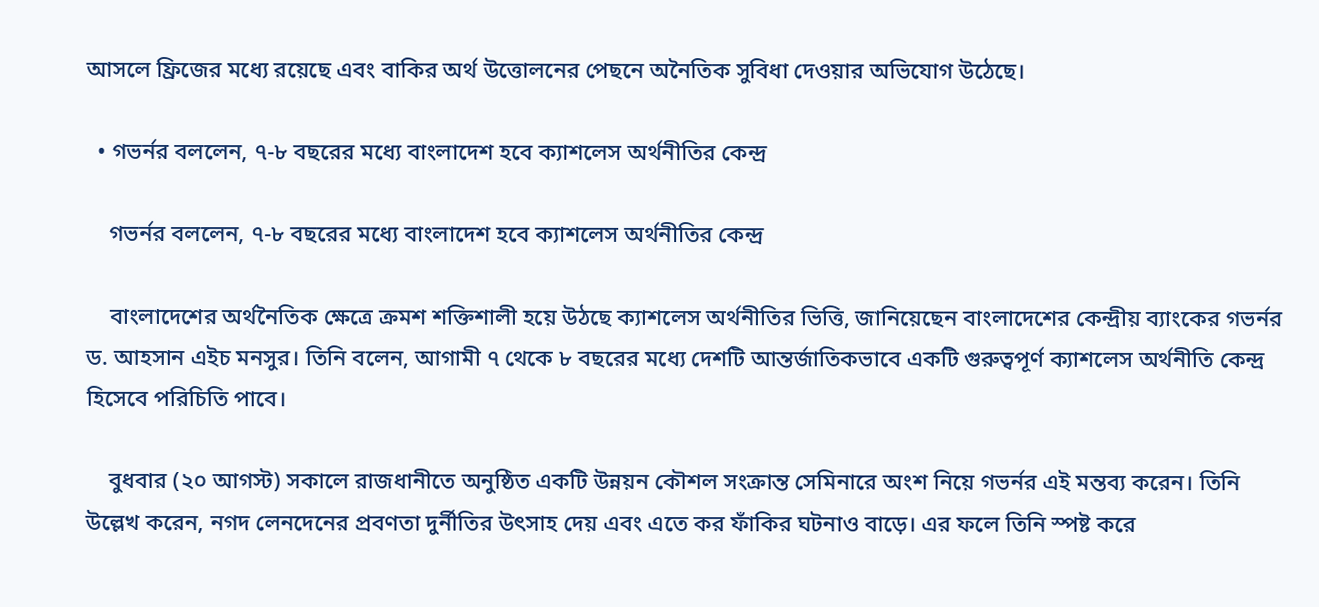আসলে ফ্রিজের মধ্যে রয়েছে এবং বাকির অর্থ উত্তোলনের পেছনে অনৈতিক সুবিধা দেওয়ার অভিযোগ উঠেছে।

  • গভর্নর বললেন, ৭-৮ বছরের মধ্যে বাংলাদেশ হবে ক্যাশলেস অর্থনীতির কেন্দ্র

    গভর্নর বললেন, ৭-৮ বছরের মধ্যে বাংলাদেশ হবে ক্যাশলেস অর্থনীতির কেন্দ্র

    বাংলাদেশের অর্থনৈতিক ক্ষেত্রে ক্রমশ শক্তিশালী হয়ে উঠছে ক্যাশলেস অর্থনীতির ভিত্তি, জানিয়েছেন বাংলাদেশের কেন্দ্রীয় ব্যাংকের গভর্নর ড. আহসান এইচ মনসুর। তিনি বলেন, আগামী ৭ থেকে ৮ বছরের মধ্যে দেশটি আন্তর্জাতিকভাবে একটি গুরুত্বপূর্ণ ক্যাশলেস অর্থনীতি কেন্দ্র হিসেবে পরিচিতি পাবে।

    বুধবার (২০ আগস্ট) সকালে রাজধানীতে অনুষ্ঠিত একটি উন্নয়ন কৌশল সংক্রান্ত সেমিনারে অংশ নিয়ে গভর্নর এই মন্তব্য করেন। তিনি উল্লেখ করেন, নগদ লেনদেনের প্রবণতা দুর্নীতির উৎসাহ দেয় এবং এতে কর ফাঁকির ঘটনাও বাড়ে। এর ফলে তিনি স্পষ্ট করে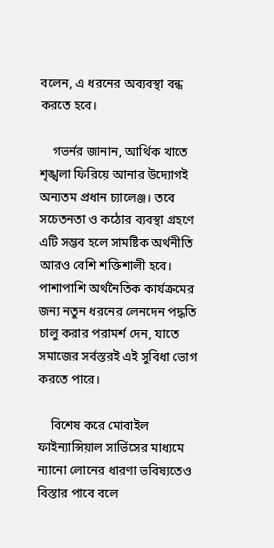বলেন, এ ধরনের অব্যবস্থা বন্ধ করতে হবে।

    গভর্নর জানান, আর্থিক খাতে শৃঙ্খলা ফিরিয়ে আনার উদ্যোগই অন্যতম প্রধান চ্যালেঞ্জ। তবে সচেতনতা ও কঠোর ব্যবস্থা গ্রহণে এটি সম্ভব হলে সামষ্টিক অর্থনীতি আরও বেশি শক্তিশালী হবে। পাশাপাশি অর্থনৈতিক কার্যক্রমের জন্য নতুন ধরনের লেনদেন পদ্ধতি চালু করার পরামর্শ দেন, যাতে সমাজের সর্বস্তরই এই সুবিধা ভোগ করতে পারে।

    বিশেষ করে মোবাইল ফাইন্যান্সিয়াল সার্ভিসের মাধ্যমে ন্যানো লোনের ধারণা ভবিষ্যতেও বিস্তার পাবে বলে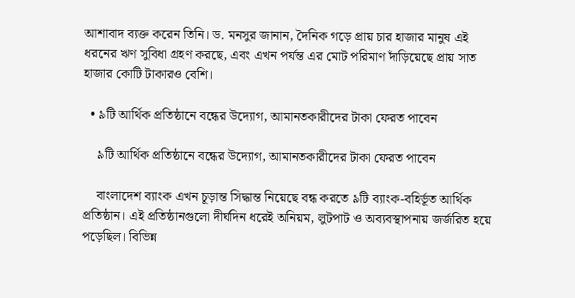আশাবাদ ব্যক্ত করেন তিনি। ড. মনসুর জানান, দৈনিক গড়ে প্রায় চার হাজার মানুষ এই ধরনের ঋণ সুবিধা গ্রহণ করছে, এবং এখন পর্যন্ত এর মোট পরিমাণ দাঁড়িয়েছে প্রায় সাত হাজার কোটি টাকারও বেশি।

  • ৯টি আর্থিক প্রতিষ্ঠানে বন্ধের উদ্যোগ, আমানতকারীদের টাকা ফেরত পাবেন

    ৯টি আর্থিক প্রতিষ্ঠানে বন্ধের উদ্যোগ, আমানতকারীদের টাকা ফেরত পাবেন

    বাংলাদেশ ব্যাংক এখন চূড়ান্ত সিদ্ধান্ত নিয়েছে বন্ধ করতে ৯টি ব্যাংক-বহির্ভূত আর্থিক প্রতিষ্ঠান। এই প্রতিষ্ঠানগুলো দীর্ঘদিন ধরেই অনিয়ম, লুটপাট ও অব্যবস্থাপনায় জর্জরিত হয়ে পড়েছিল। বিভিন্ন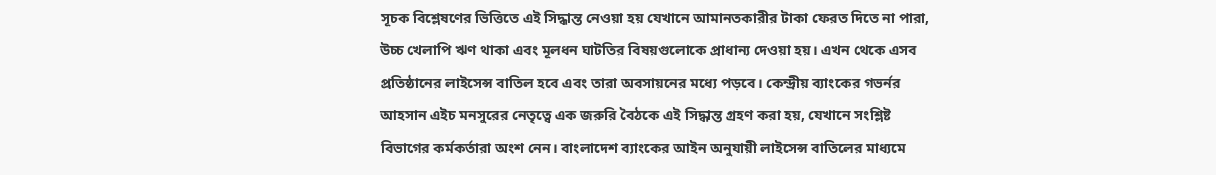সূচক বিশ্লেষণের ভিত্তিতে এই সিদ্ধান্ত নেওয়া হয় যেখানে আমানতকারীর টাকা ফেরত দিতে না পারা, উচ্চ খেলাপি ঋণ থাকা এবং মূলধন ঘাটতির বিষয়গুলোকে প্রাধান্য দেওয়া হয়। এখন থেকে এসব প্রতিষ্ঠানের লাইসেন্স বাতিল হবে এবং তারা অবসায়নের মধ্যে পড়বে। কেন্দ্রীয় ব্যাংকের গভর্নর আহসান এইচ মনসুরের নেতৃত্বে এক জরুরি বৈঠকে এই সিদ্ধান্ত গ্রহণ করা হয়, যেখানে সংশ্লিষ্ট বিভাগের কর্মকর্তারা অংশ নেন। বাংলাদেশ ব্যাংকের আইন অনুযায়ী লাইসেন্স বাতিলের মাধ্যমে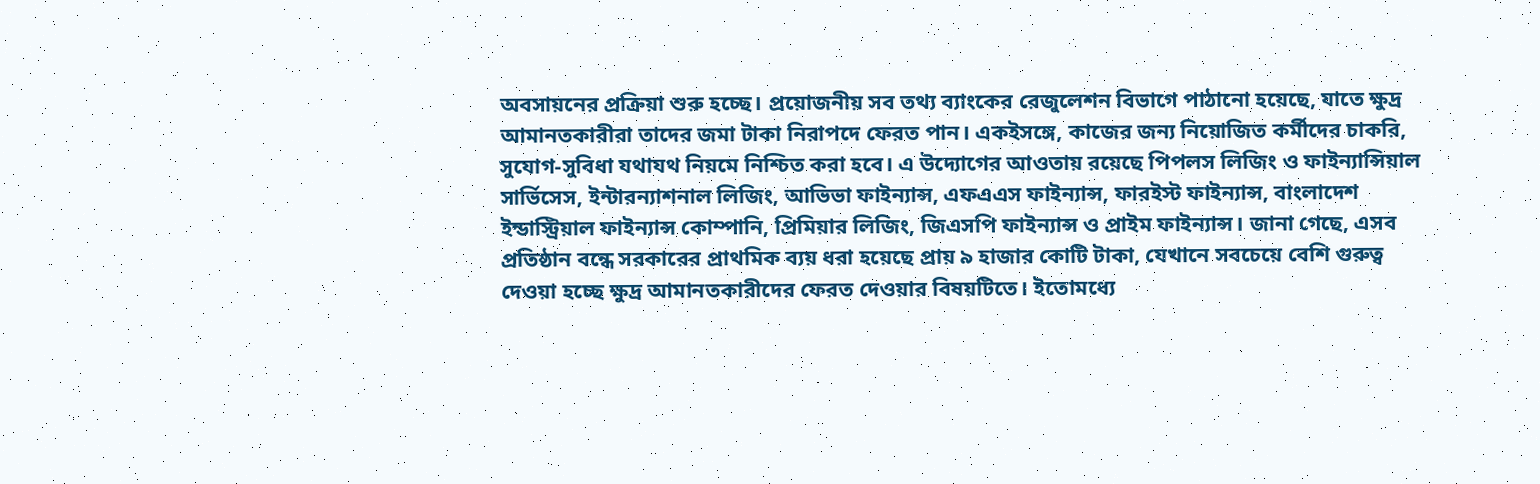অবসায়নের প্রক্রিয়া শুরু হচ্ছে। প্রয়োজনীয় সব তথ্য ব্যাংকের রেজুলেশন বিভাগে পাঠানো হয়েছে, যাতে ক্ষুদ্র আমানতকারীরা তাদের জমা টাকা নিরাপদে ফেরত পান। একইসঙ্গে, কাজের জন্য নিয়োজিত কর্মীদের চাকরি, সুযোগ-সুবিধা যথাযথ নিয়মে নিশ্চিত করা হবে। এ উদ্যোগের আওতায় রয়েছে পিপলস লিজিং ও ফাইন্যান্সিয়াল সার্ভিসেস, ইন্টারন্যাশনাল লিজিং, আভিভা ফাইন্যান্স, এফএএস ফাইন্যান্স, ফারইস্ট ফাইন্যান্স, বাংলাদেশ ইন্ডাস্ট্রিয়াল ফাইন্যান্স কোম্পানি, প্রিমিয়ার লিজিং, জিএসপি ফাইন্যান্স ও প্রাইম ফাইন্যান্স। জানা গেছে, এসব প্রতিষ্ঠান বন্ধে সরকারের প্রাথমিক ব্যয় ধরা হয়েছে প্রায় ৯ হাজার কোটি টাকা, যেখানে সবচেয়ে বেশি গুরুত্ব দেওয়া হচ্ছে ক্ষুদ্র আমানতকারীদের ফেরত দেওয়ার বিষয়টিতে। ইতোমধ্যে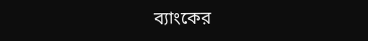ব্যাংকের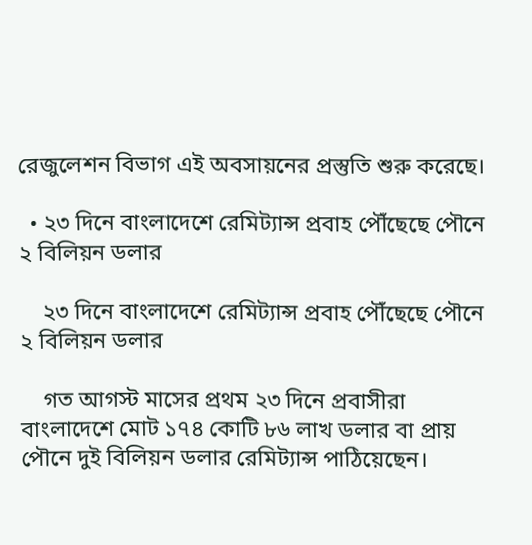রেজুলেশন বিভাগ এই অবসায়নের প্রস্তুতি শুরু করেছে।

  • ২৩ দিনে বাংলাদেশে রেমিট্যান্স প্রবাহ পৌঁছেছে পৌনে ২ বিলিয়ন ডলার

    ২৩ দিনে বাংলাদেশে রেমিট্যান্স প্রবাহ পৌঁছেছে পৌনে ২ বিলিয়ন ডলার

    গত আগস্ট মাসের প্রথম ২৩ দিনে প্রবাসীরা বাংলাদেশে মোট ১৭৪ কোটি ৮৬ লাখ ডলার বা প্রায় পৌনে দুই বিলিয়ন ডলার রেমিট্যান্স পাঠিয়েছেন।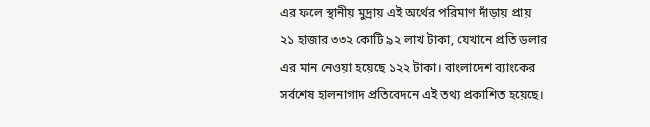এর ফলে স্থানীয় মুদ্রায় এই অর্থের পরিমাণ দাঁড়ায় প্রায় ২১ হাজার ৩৩২ কোটি ৯২ লাখ টাকা, যেখানে প্রতি ডলার এর মান নেওয়া হয়েছে ১২২ টাকা। বাংলাদেশ ব্যাংকের সর্বশেষ হালনাগাদ প্রতিবেদনে এই তথ্য প্রকাশিত হয়েছে।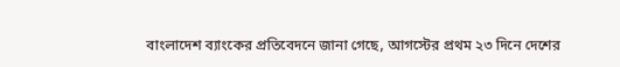বাংলাদেশ ব্যাংকের প্রতিবেদনে জানা গেছে, আগস্টের প্রথম ২৩ দিনে দেশের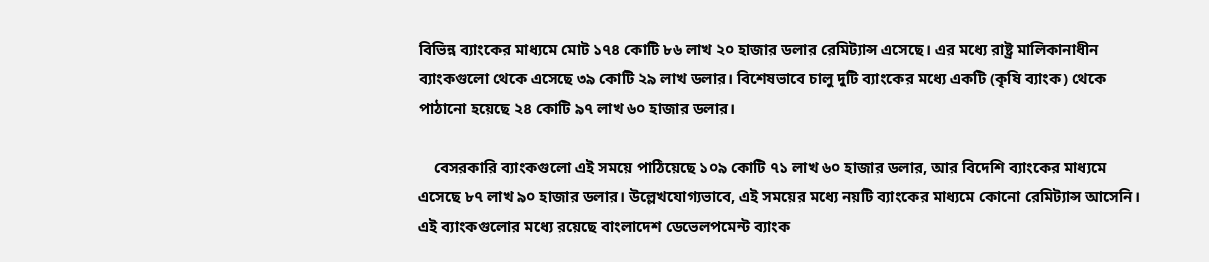বিভিন্ন ব্যাংকের মাধ্যমে মোট ১৭৪ কোটি ৮৬ লাখ ২০ হাজার ডলার রেমিট্যান্স এসেছে। এর মধ্যে রাষ্ট্র মালিকানাধীন ব্যাংকগুলো থেকে এসেছে ৩৯ কোটি ২৯ লাখ ডলার। বিশেষভাবে চালু দুটি ব্যাংকের মধ্যে একটি (কৃষি ব্যাংক) থেকে পাঠানো হয়েছে ২৪ কোটি ৯৭ লাখ ৬০ হাজার ডলার।

    বেসরকারি ব্যাংকগুলো এই সময়ে পাঠিয়েছে ১০৯ কোটি ৭১ লাখ ৬০ হাজার ডলার, আর বিদেশি ব্যাংকের মাধ্যমে এসেছে ৮৭ লাখ ৯০ হাজার ডলার। উল্লেখযোগ্যভাবে, এই সময়ের মধ্যে নয়টি ব্যাংকের মাধ্যমে কোনো রেমিট্যান্স আসেনি। এই ব্যাংকগুলোর মধ্যে রয়েছে বাংলাদেশ ডেভেলপমেন্ট ব্যাংক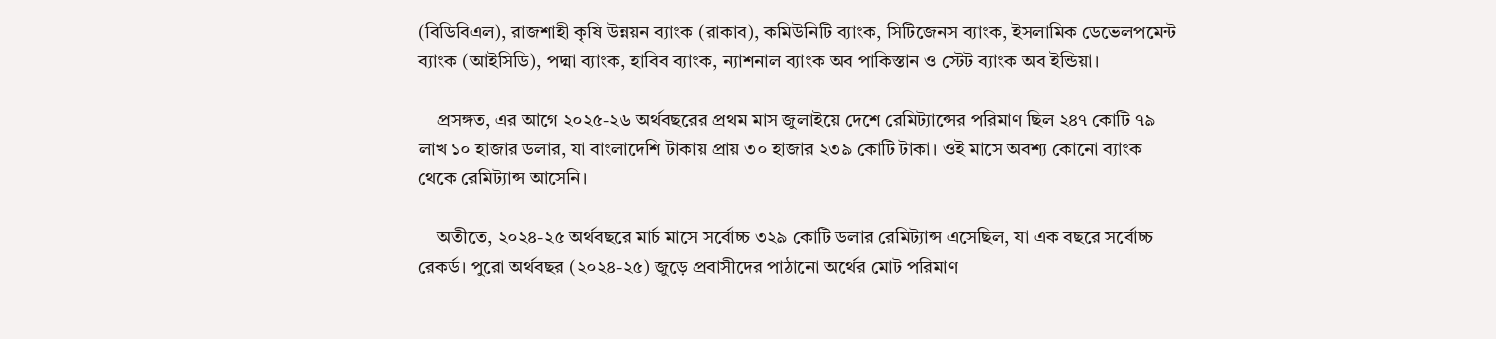(বিডিবিএল), রাজশাহী কৃষি উন্নয়ন ব্যাংক (রাকাব), কমিউনিটি ব্যাংক, সিটিজেনস ব্যাংক, ইসলামিক ডেভেলপমেন্ট ব্যাংক (আইসিডি), পদ্মা ব্যাংক, হাবিব ব্যাংক, ন্যাশনাল ব্যাংক অব পাকিস্তান ও স্টেট ব্যাংক অব ইন্ডিয়া।

    প্রসঙ্গত, এর আগে ২০২৫-২৬ অর্থবছরের প্রথম মাস জুলাইয়ে দেশে রেমিট্যান্সের পরিমাণ ছিল ২৪৭ কোটি ৭৯ লাখ ১০ হাজার ডলার, যা বাংলাদেশি টাকায় প্রায় ৩০ হাজার ২৩৯ কোটি টাকা। ওই মাসে অবশ্য কোনো ব্যাংক থেকে রেমিট্যান্স আসেনি।

    অতীতে, ২০২৪-২৫ অর্থবছরে মার্চ মাসে সর্বোচ্চ ৩২৯ কোটি ডলার রেমিট্যান্স এসেছিল, যা এক বছরে সর্বোচ্চ রেকর্ড। পুরো অর্থবছর (২০২৪-২৫) জুড়ে প্রবাসীদের পাঠানো অর্থের মোট পরিমাণ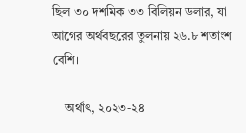ছিল ৩০ দশমিক ৩৩ বিলিয়ন ডলার, যা আগের অর্থবছরের তুলনায় ২৬.৮ শতাংশ বেশি।

    অর্থাৎ, ২০২৩-২৪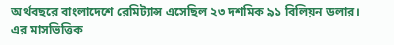অর্থবছরে বাংলাদেশে রেমিট্যান্স এসেছিল ২৩ দশমিক ৯১ বিলিয়ন ডলার। এর মাসভিত্তিক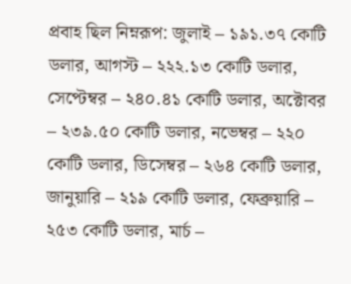প্রবাহ ছিল নিম্নরূপ: জুলাই – ১৯১.৩৭ কোটি ডলার, আগস্ট – ২২২.১৩ কোটি ডলার, সেপ্টেম্বর – ২৪০.৪১ কোটি ডলার, অক্টোবর – ২৩৯.৫০ কোটি ডলার, নভেম্বর – ২২০ কোটি ডলার, ডিসেম্বর – ২৬৪ কোটি ডলার, জানুয়ারি – ২১৯ কোটি ডলার, ফেব্রুয়ারি – ২৫৩ কোটি ডলার, মার্চ –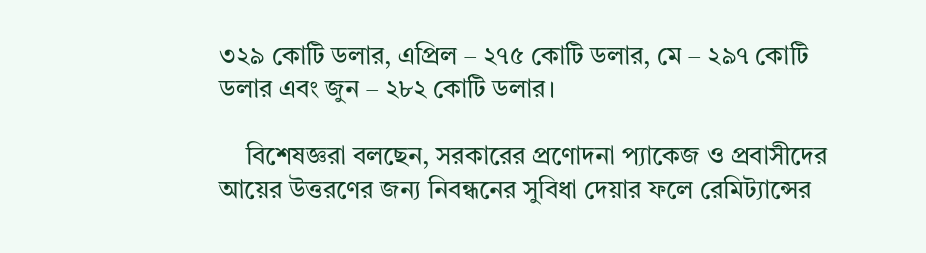৩২৯ কোটি ডলার, এপ্রিল – ২৭৫ কোটি ডলার, মে – ২৯৭ কোটি ডলার এবং জুন – ২৮২ কোটি ডলার।

    বিশেষজ্ঞরা বলছেন, সরকারের প্রণোদনা প্যাকেজ ও প্রবাসীদের আয়ের উত্তরণের জন্য নিবন্ধনের সুবিধা দেয়ার ফলে রেমিট্যান্সের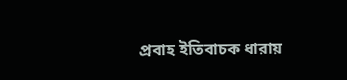প্রবাহ ইতিবাচক ধারায়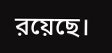রয়েছে।